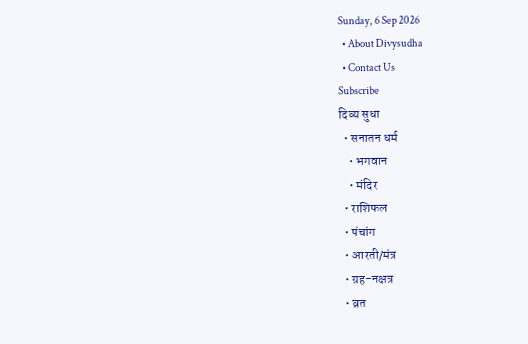Sunday, 6 Sep 2026
  • About Divysudha
  • Contact Us
Subscribe
दिव्य सुधा
  • सनातन धर्म
    • भगवान
    • मंदिर
  • राशिफल
  • पंचांग
  • आरती/मंत्र
  • ग्रह-नक्षत्र
  • व्रत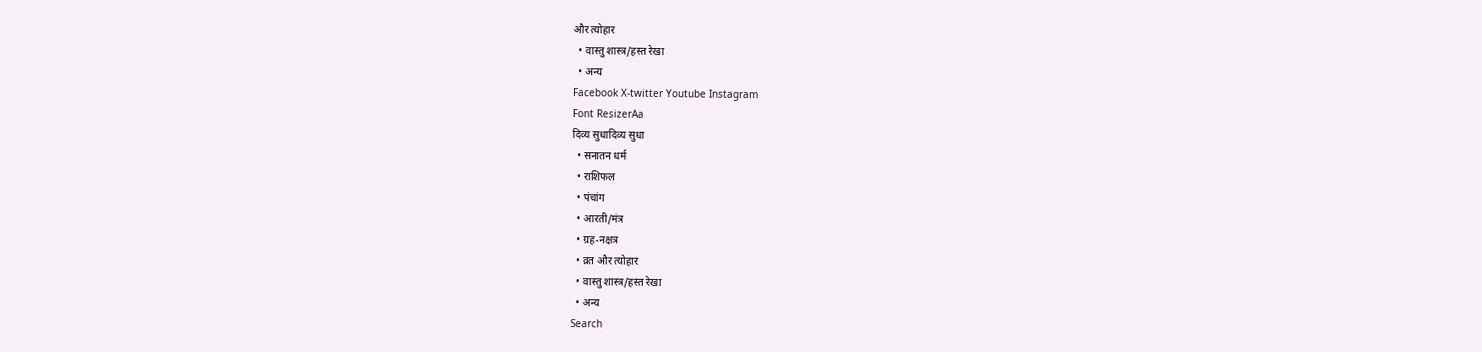और त्योहार
  • वास्तु शास्त्र/हस्त रेखा
  • अन्य
Facebook X-twitter Youtube Instagram
Font ResizerAa
दिव्य सुधादिव्य सुधा
  • सनातन धर्म
  • राशिफल
  • पंचांग
  • आरती/मंत्र
  • ग्रह-नक्षत्र
  • व्रत और त्योहार
  • वास्तु शास्त्र/हस्त रेखा
  • अन्य
Search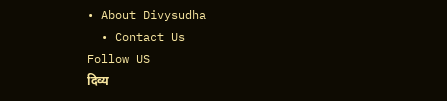• About Divysudha
  • Contact Us
Follow US
दिव्य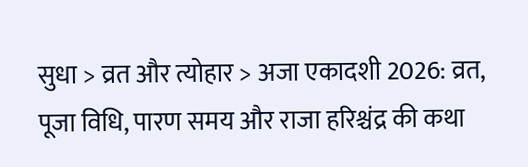सुधा > व्रत और त्योहार > अजा एकादशी 2026: व्रत, पूजा विधि, पारण समय और राजा हरिश्चंद्र की कथा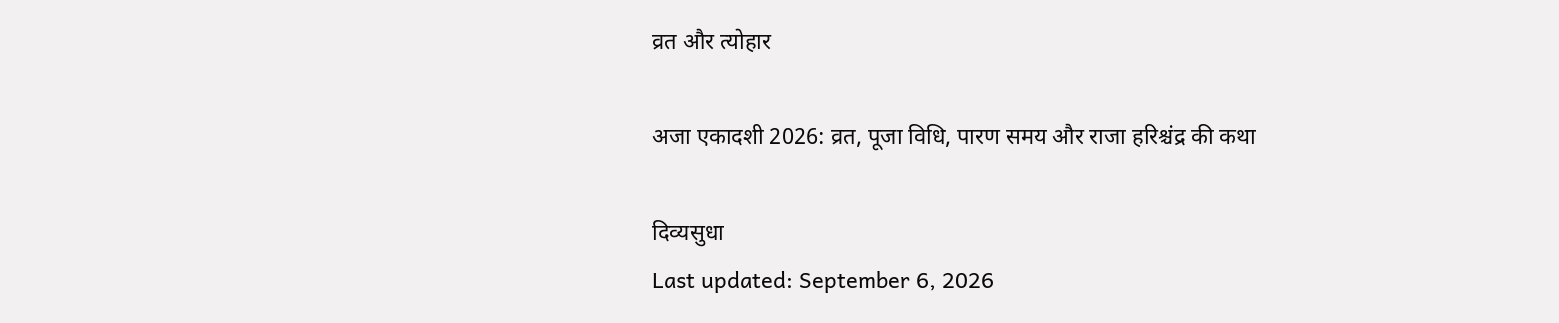व्रत और त्योहार

अजा एकादशी 2026: व्रत, पूजा विधि, पारण समय और राजा हरिश्चंद्र की कथा

दिव्यसुधा
Last updated: September 6, 2026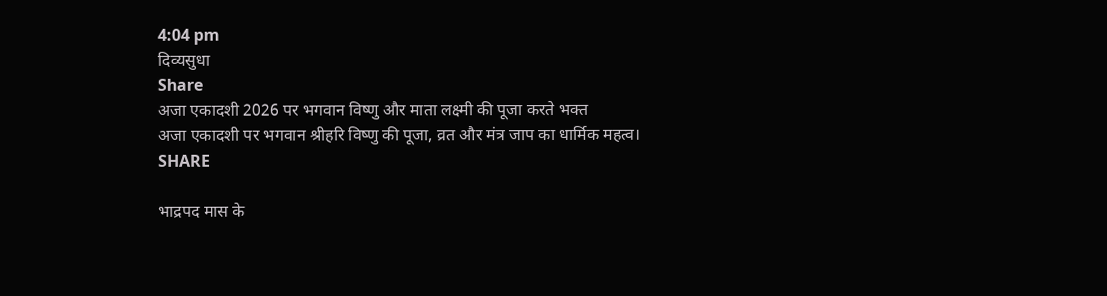4:04 pm
दिव्यसुधा
Share
अजा एकादशी 2026 पर भगवान विष्णु और माता लक्ष्मी की पूजा करते भक्त
अजा एकादशी पर भगवान श्रीहरि विष्णु की पूजा, व्रत और मंत्र जाप का धार्मिक महत्व।
SHARE

भाद्रपद मास के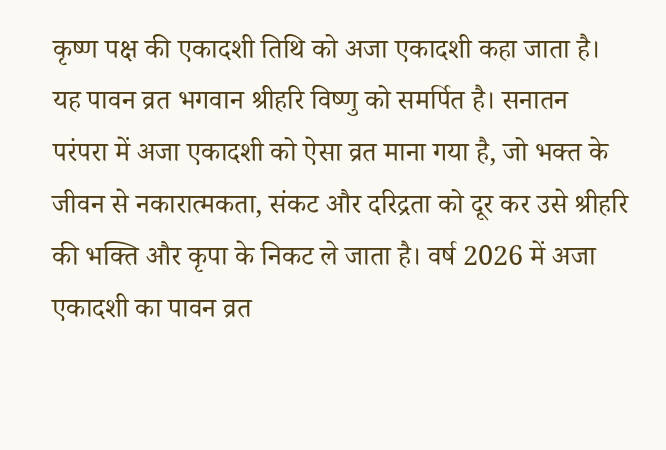कृष्ण पक्ष की एकादशी तिथि को अजा एकादशी कहा जाता है। यह पावन व्रत भगवान श्रीहरि विष्णु को समर्पित है। सनातन परंपरा में अजा एकादशी को ऐसा व्रत माना गया है, जो भक्त के जीवन से नकारात्मकता, संकट और दरिद्रता को दूर कर उसे श्रीहरि की भक्ति और कृपा के निकट ले जाता है। वर्ष 2026 में अजा एकादशी का पावन व्रत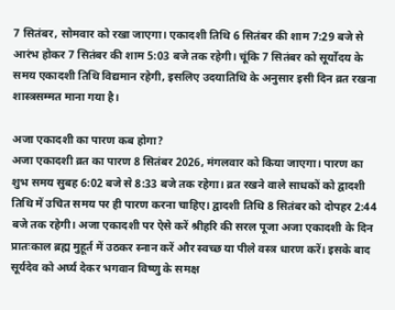7 सितंबर, सोमवार को रखा जाएगा। एकादशी तिथि 6 सितंबर की शाम 7:29 बजे से आरंभ होकर 7 सितंबर की शाम 5:03 बजे तक रहेगी। चूंकि 7 सितंबर को सूर्योदय के समय एकादशी तिथि विद्यमान रहेगी, इसलिए उदयातिथि के अनुसार इसी दिन व्रत रखना शास्त्रसम्मत माना गया है।

अजा एकादशी का पारण कब होगा?
अजा एकादशी व्रत का पारण 8 सितंबर 2026, मंगलवार को किया जाएगा। पारण का शुभ समय सुबह 6:02 बजे से 8:33 बजे तक रहेगा। व्रत रखने वाले साधकों को द्वादशी तिथि में उचित समय पर ही पारण करना चाहिए। द्वादशी तिथि 8 सितंबर को दोपहर 2:44 बजे तक रहेगी। अजा एकादशी पर ऐसे करें श्रीहरि की सरल पूजा अजा एकादशी के दिन प्रातःकाल ब्रह्म मुहूर्त में उठकर स्नान करें और स्वच्छ या पीले वस्त्र धारण करें। इसके बाद सूर्यदेव को अर्घ्य देकर भगवान विष्णु के समक्ष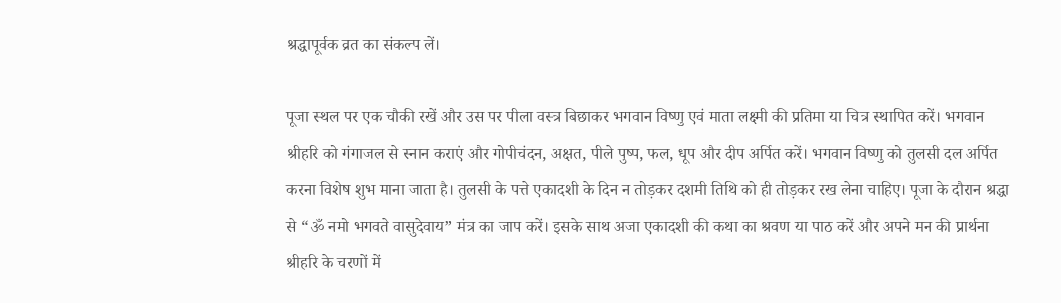श्रद्धापूर्वक व्रत का संकल्प लें।

पूजा स्थल पर एक चौकी रखें और उस पर पीला वस्त्र बिछाकर भगवान विष्णु एवं माता लक्ष्मी की प्रतिमा या चित्र स्थापित करें। भगवान श्रीहरि को गंगाजल से स्नान कराएं और गोपीचंदन, अक्षत, पीले पुष्प, फल, धूप और दीप अर्पित करें। भगवान विष्णु को तुलसी दल अर्पित करना विशेष शुभ माना जाता है। तुलसी के पत्ते एकादशी के दिन न तोड़कर दशमी तिथि को ही तोड़कर रख लेना चाहिए। पूजा के दौरान श्रद्धा से “ॐ नमो भगवते वासुदेवाय” मंत्र का जाप करें। इसके साथ अजा एकादशी की कथा का श्रवण या पाठ करें और अपने मन की प्रार्थना श्रीहरि के चरणों में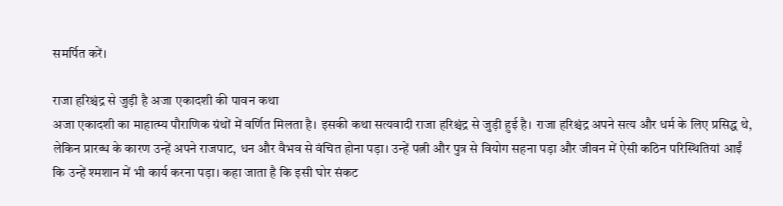समर्पित करें।

राजा हरिश्चंद्र से जुड़ी है अजा एकादशी की पावन कथा
अजा एकादशी का माहात्म्य पौराणिक ग्रंथों में वर्णित मिलता है। इसकी कथा सत्यवादी राजा हरिश्चंद्र से जुड़ी हुई है। राजा हरिश्चंद्र अपने सत्य और धर्म के लिए प्रसिद्ध थे, लेकिन प्रारब्ध के कारण उन्हें अपने राजपाट, धन और वैभव से वंचित होना पड़ा। उन्हें पत्नी और पुत्र से वियोग सहना पड़ा और जीवन में ऐसी कठिन परिस्थितियां आईं कि उन्हें श्मशान में भी कार्य करना पड़ा। कहा जाता है कि इसी घोर संकट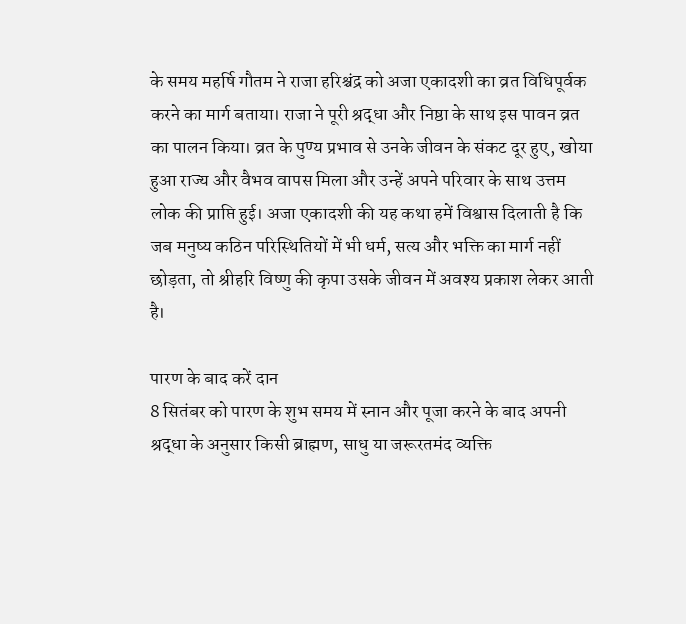के समय महर्षि गौतम ने राजा हरिश्चंद्र को अजा एकादशी का व्रत विधिपूर्वक करने का मार्ग बताया। राजा ने पूरी श्रद्धा और निष्ठा के साथ इस पावन व्रत का पालन किया। व्रत के पुण्य प्रभाव से उनके जीवन के संकट दूर हुए, खोया हुआ राज्य और वैभव वापस मिला और उन्हें अपने परिवार के साथ उत्तम लोक की प्राप्ति हुई। अजा एकादशी की यह कथा हमें विश्वास दिलाती है कि जब मनुष्य कठिन परिस्थितियों में भी धर्म, सत्य और भक्ति का मार्ग नहीं छोड़ता, तो श्रीहरि विष्णु की कृपा उसके जीवन में अवश्य प्रकाश लेकर आती है।

पारण के बाद करें दान
8 सितंबर को पारण के शुभ समय में स्नान और पूजा करने के बाद अपनी श्रद्धा के अनुसार किसी ब्राह्मण, साधु या जरूरतमंद व्यक्ति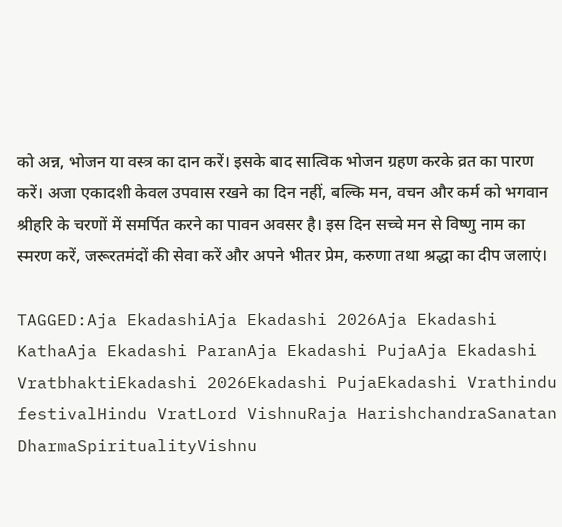को अन्न, भोजन या वस्त्र का दान करें। इसके बाद सात्विक भोजन ग्रहण करके व्रत का पारण करें। अजा एकादशी केवल उपवास रखने का दिन नहीं, बल्कि मन, वचन और कर्म को भगवान श्रीहरि के चरणों में समर्पित करने का पावन अवसर है। इस दिन सच्चे मन से विष्णु नाम का स्मरण करें, जरूरतमंदों की सेवा करें और अपने भीतर प्रेम, करुणा तथा श्रद्धा का दीप जलाएं।

TAGGED:Aja EkadashiAja Ekadashi 2026Aja Ekadashi KathaAja Ekadashi ParanAja Ekadashi PujaAja Ekadashi VratbhaktiEkadashi 2026Ekadashi PujaEkadashi Vrathindu festivalHindu VratLord VishnuRaja HarishchandraSanatan DharmaSpiritualityVishnu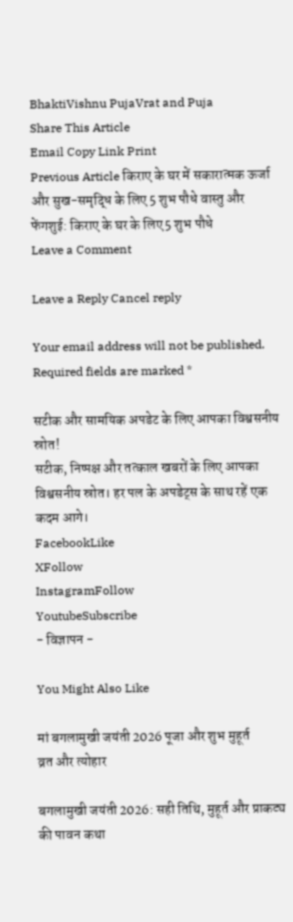BhaktiVishnu PujaVrat and Puja
Share This Article
Email Copy Link Print
Previous Article किराए के घर में सकारात्मक ऊर्जा और सुख-समृद्धि के लिए 5 शुभ पौधे वास्तु और फेंगशुई: किराए के घर के लिए 5 शुभ पौधे
Leave a Comment

Leave a Reply Cancel reply

Your email address will not be published. Required fields are marked *

सटीक और सामयिक अपडेट के लिए आपका विश्वसनीय स्रोत!
सटीक, निष्पक्ष और तत्काल खबरों के लिए आपका विश्वसनीय स्रोत। हर पल के अपडेट्स के साथ रहें एक कदम आगे।
FacebookLike
XFollow
InstagramFollow
YoutubeSubscribe
- विज्ञापन -

You Might Also Like

मां बगलामुखी जयंती 2026 पूजा और शुभ मुहूर्त
व्रत और त्योहार

बगलामुखी जयंती 2026: सही तिथि, मुहूर्त और प्राकट्य की पावन कथा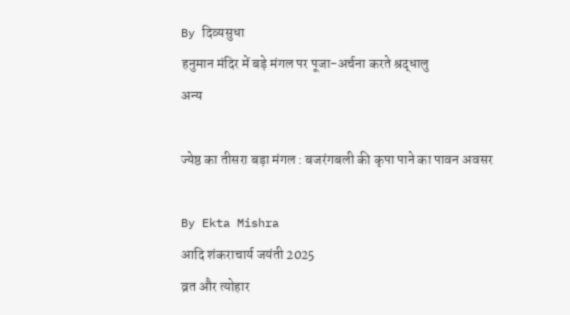By दिव्यसुधा
हनुमान मंदिर में बड़े मंगल पर पूजा-अर्चना करते श्रद्धालु
अन्य

ज्येष्ठ का तीसरा बड़ा मंगल : बजरंगबली की कृपा पाने का पावन अवसर

By Ekta Mishra
आदि शंकराचार्य जयंती 2025
व्रत और त्योहार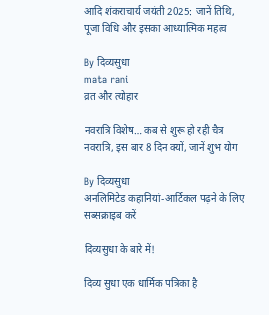आदि शंकराचार्य जयंती 2025: जानें तिथि, पूजा विधि और इसका आध्यात्मिक महत्व

By दिव्यसुधा
mata rani
व्रत और त्योहार

नवरात्रि विशेष… कब से शुरू हो रही चैत्र नवरात्रि, इस बार 8 दिन क्यों, जानें शुभ योग

By दिव्यसुधा
अनलिमिटेड कहानियां-आर्टिकल पढ़ने के लिए सब्सक्राइब करें

दिव्यसुधा के बारे में!

दिव्य सुधा एक धार्मिक पत्रिका है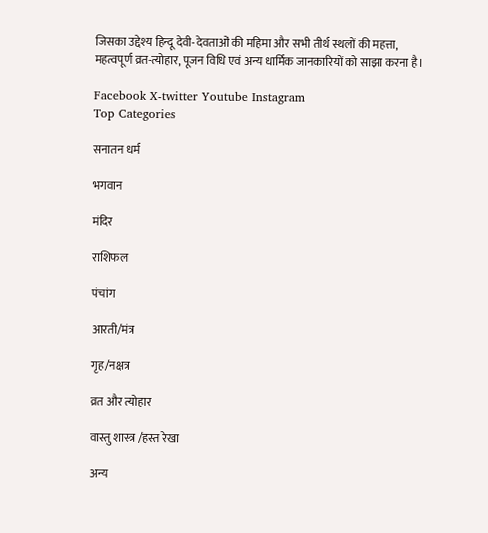जिसका उद्देश्य हिन्दू देवी-देवताओं की महिमा और सभी तीर्थ स्थलों की महत्ता, महत्वपूर्ण व्रत-त्योहार, पूजन विधि एवं अन्य धार्मिक जानकारियों को साझा करना है।

Facebook X-twitter Youtube Instagram
Top Categories

सनातन धर्म

भगवान

मंदिर

राशिफल

पंचांग

आरती/मंत्र

गृह/नक्षत्र

व्रत और त्योहार

वास्तु शास्त्र /हस्त रेखा

अन्य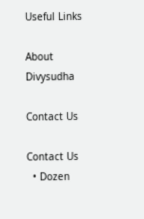Useful Links

About Divysudha

Contact Us

Contact Us
  • Dozen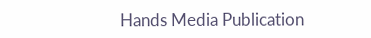Hands Media Publication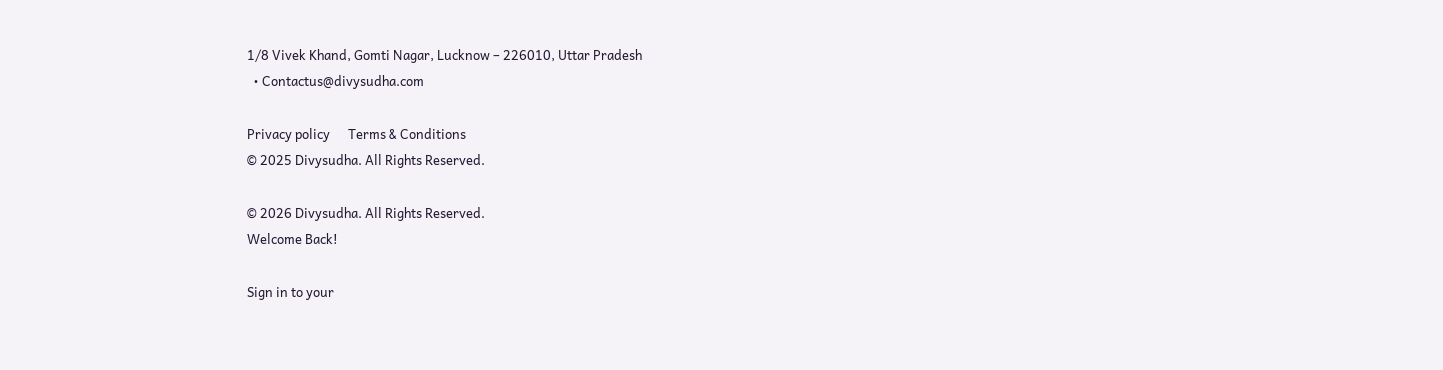1/8 Vivek Khand, Gomti Nagar, Lucknow – 226010, Uttar Pradesh
  • Contactus@divysudha.com

Privacy policy      Terms & Conditions
© 2025 Divysudha. All Rights Reserved.

© 2026 Divysudha. All Rights Reserved.
Welcome Back!

Sign in to your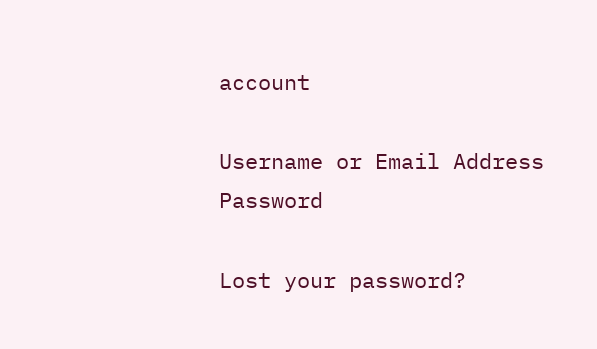account

Username or Email Address
Password

Lost your password?